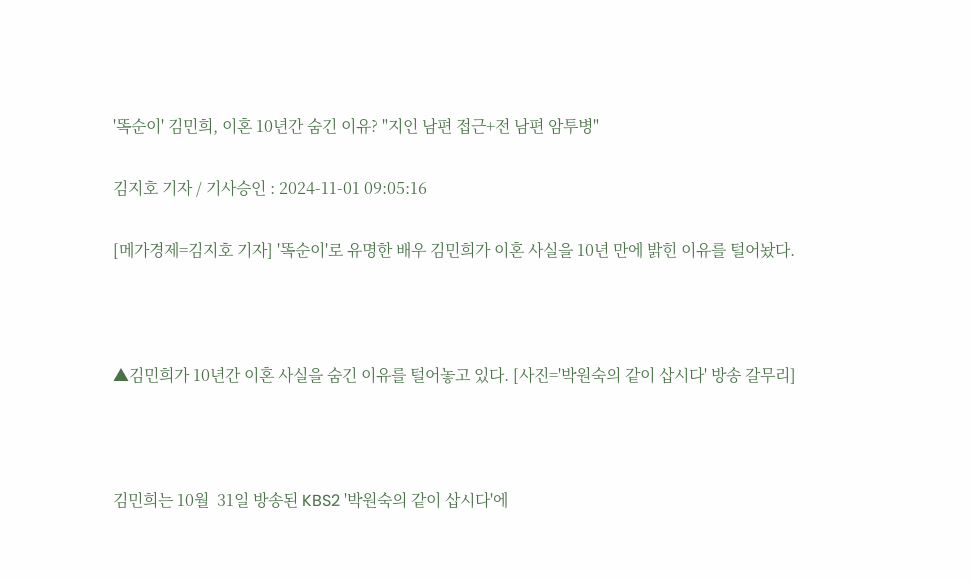'똑순이' 김민희, 이혼 10년간 숨긴 이유? "지인 남편 접근+전 남편 암투병"

김지호 기자 / 기사승인 : 2024-11-01 09:05:16

[메가경제=김지호 기자] '똑순이'로 유명한 배우 김민희가 이혼 사실을 10년 만에 밝힌 이유를 털어놨다.



▲김민희가 10년간 이혼 사실을 숨긴 이유를 털어놓고 있다. [사진='박원숙의 같이 삽시다' 방송 갈무리]



김민희는 10월  31일 방송된 KBS2 '박원숙의 같이 삽시다'에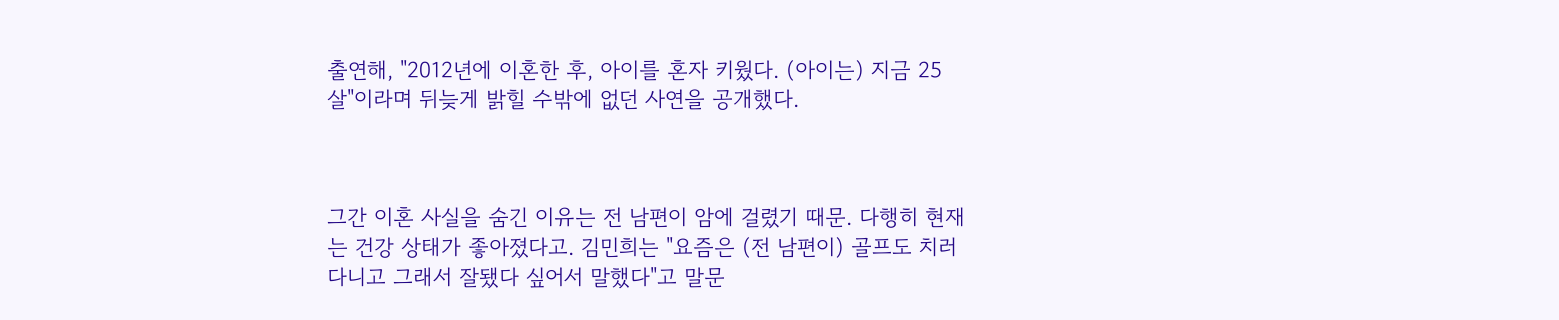출연해, "2012년에 이혼한 후, 아이를 혼자 키웠다. (아이는) 지금 25살"이라며 뒤늦게 밝힐 수밖에 없던 사연을 공개했다.



그간 이혼 사실을 숨긴 이유는 전 남편이 암에 걸렸기 때문. 다행히 현재는 건강 상태가 좋아졌다고. 김민희는 "요즘은 (전 남편이) 골프도 치러 다니고 그래서 잘됐다 싶어서 말했다"고 말문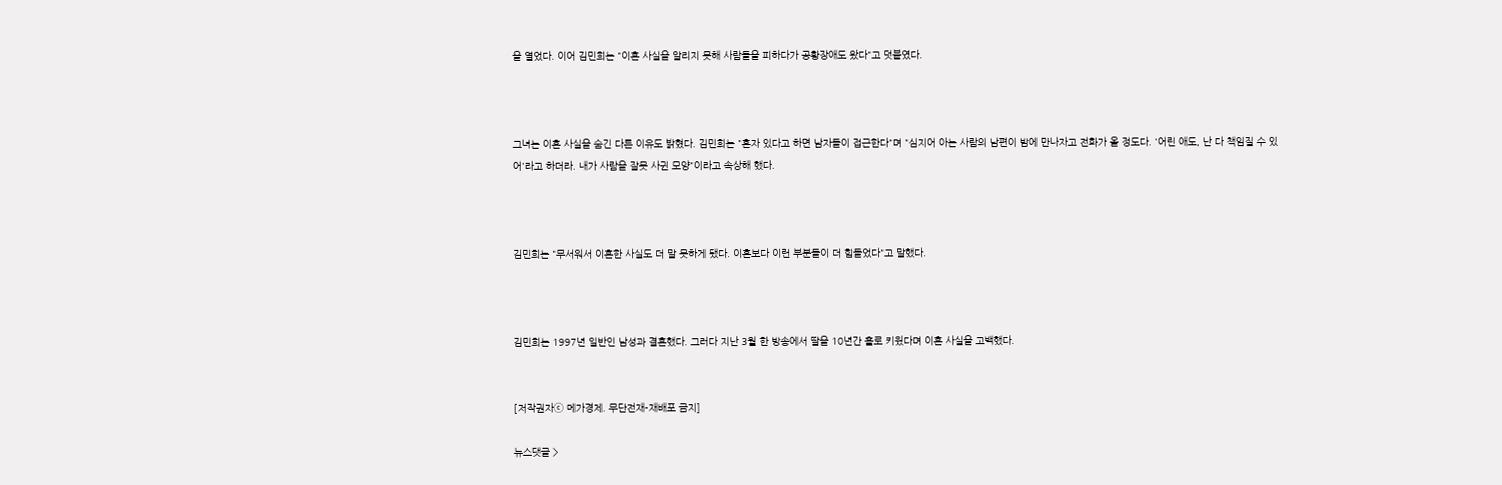을 열었다. 이어 김민희는 "이혼 사실을 알리지 못해 사람들을 피하다가 공황장애도 왔다"고 덧붙였다.



그녀는 이혼 사실을 숨긴 다른 이유도 밝혔다. 김민희는 "혼자 있다고 하면 남자들이 접근한다"며 "심지어 아는 사람의 남편이 밤에 만나자고 전화가 올 정도다. '어린 애도, 난 다 책임질 수 있어'라고 하더라. 내가 사람을 잘못 사귄 모양"이라고 속상해 했다.



김민희는 "무서워서 이혼한 사실도 더 말 못하게 됐다. 이혼보다 이런 부분들이 더 힘들었다"고 말했다.



김민희는 1997년 일반인 남성과 결혼했다. 그러다 지난 3월 한 방송에서 딸을 10년간 홀로 키웠다며 이혼 사실을 고백했다.


[저작권자ⓒ 메가경제. 무단전재-재배포 금지]

뉴스댓글 >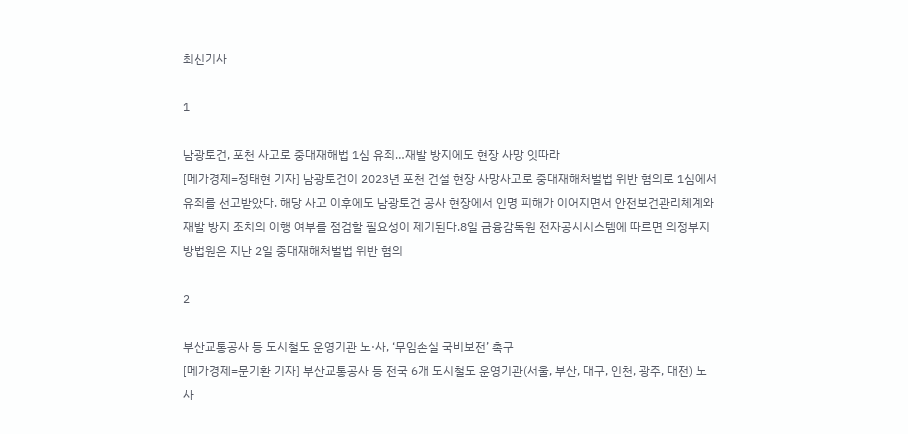최신기사

1

남광토건, 포천 사고로 중대재해법 1심 유죄…재발 방지에도 현장 사망 잇따라
[메가경제=정태현 기자] 남광토건이 2023년 포천 건설 현장 사망사고로 중대재해처벌법 위반 혐의로 1심에서 유죄를 선고받았다. 해당 사고 이후에도 남광토건 공사 현장에서 인명 피해가 이어지면서 안전보건관리체계와 재발 방지 조치의 이행 여부를 점검할 필요성이 제기된다.8일 금융감독원 전자공시시스템에 따르면 의정부지방법원은 지난 2일 중대재해처벌법 위반 혐의

2

부산교통공사 등 도시철도 운영기관 노·사, ‘무임손실 국비보전’ 촉구
[메가경제=문기환 기자] 부산교통공사 등 전국 6개 도시철도 운영기관(서울, 부산, 대구, 인천, 광주, 대전) 노사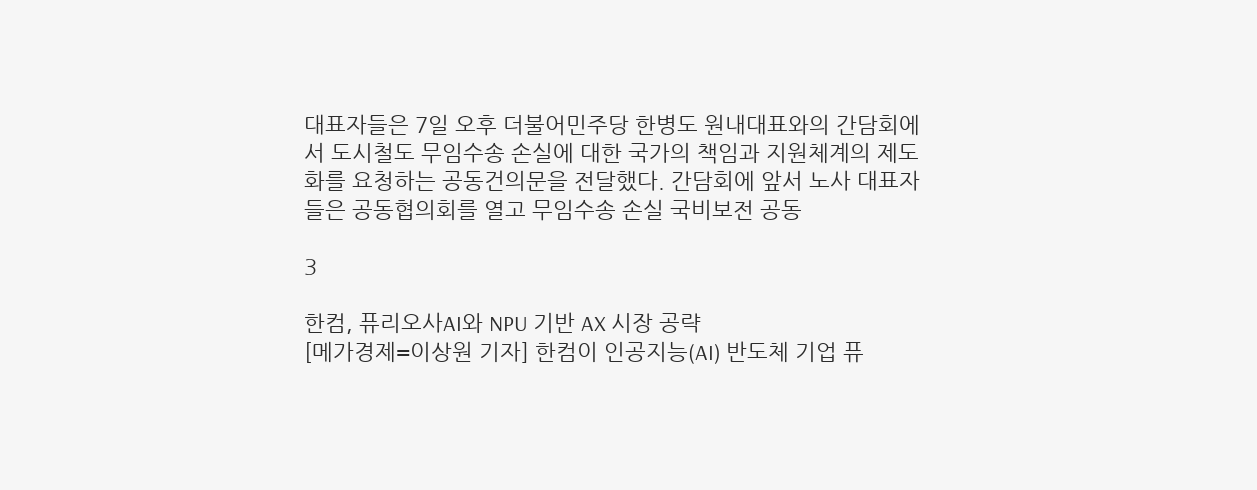대표자들은 7일 오후 더불어민주당 한병도 원내대표와의 간담회에서 도시철도 무임수송 손실에 대한 국가의 책임과 지원체계의 제도화를 요청하는 공동건의문을 전달했다. 간담회에 앞서 노사 대표자들은 공동협의회를 열고 무임수송 손실 국비보전 공동

3

한컴, 퓨리오사AI와 NPU 기반 AX 시장 공략
[메가경제=이상원 기자] 한컴이 인공지능(AI) 반도체 기업 퓨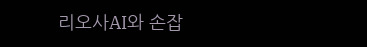리오사AI와 손잡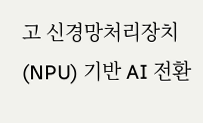고 신경망처리장치(NPU) 기반 AI 전환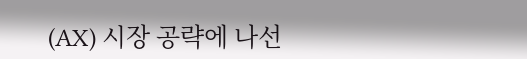(AX) 시장 공략에 나선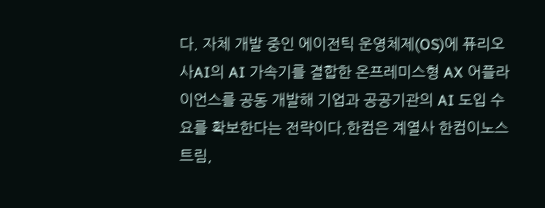다. 자체 개발 중인 에이전틱 운영체제(OS)에 퓨리오사AI의 AI 가속기를 결합한 온프레미스형 AX 어플라이언스를 공동 개발해 기업과 공공기관의 AI 도입 수요를 확보한다는 전략이다.한컴은 계열사 한컴이노스트림,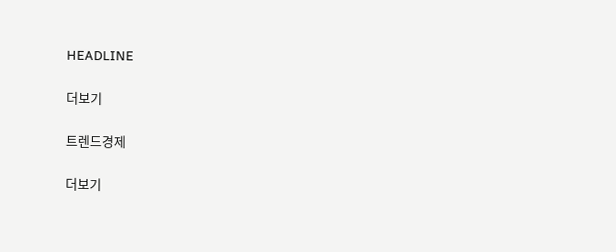HEADLINE

더보기

트렌드경제

더보기